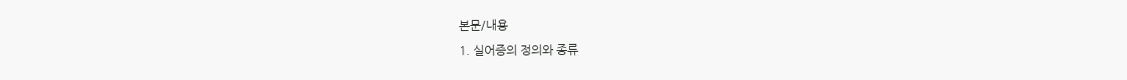본문/내용
1. 실어증의 정의와 종류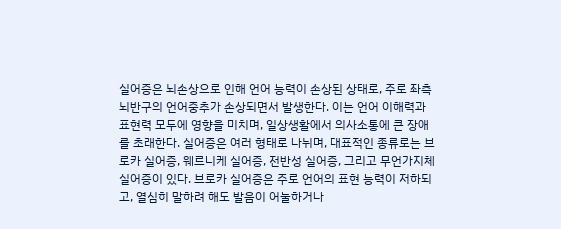실어증은 뇌손상으로 인해 언어 능력이 손상된 상태로, 주로 좌측 뇌반구의 언어중추가 손상되면서 발생한다. 이는 언어 이해력과 표현력 모두에 영향을 미치며, 일상생활에서 의사소통에 큰 장애를 초래한다. 실어증은 여러 형태로 나뉘며, 대표적인 종류로는 브로카 실어증, 웨르니케 실어증, 전반성 실어증, 그리고 무언가지체 실어증이 있다. 브로카 실어증은 주로 언어의 표현 능력이 저하되고, 열심히 말하려 해도 발음이 어눌하거나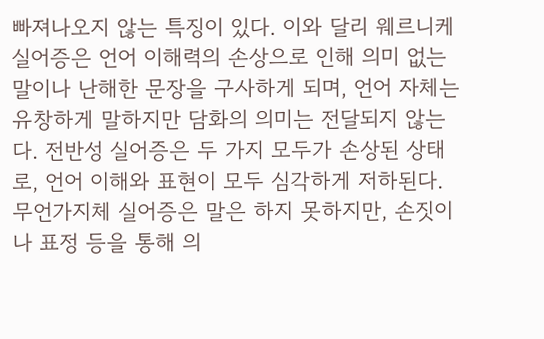빠져나오지 않는 특징이 있다. 이와 달리 웨르니케 실어증은 언어 이해력의 손상으로 인해 의미 없는 말이나 난해한 문장을 구사하게 되며, 언어 자체는 유창하게 말하지만 담화의 의미는 전달되지 않는다. 전반성 실어증은 두 가지 모두가 손상된 상태로, 언어 이해와 표현이 모두 심각하게 저하된다. 무언가지체 실어증은 말은 하지 못하지만, 손짓이나 표정 등을 통해 의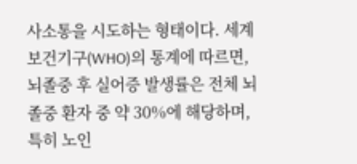사소통을 시도하는 형태이다. 세계보건기구(WHO)의 통계에 따르면, 뇌졸중 후 실어증 발생률은 전체 뇌졸중 환자 중 약 30%에 해당하며, 특히 노인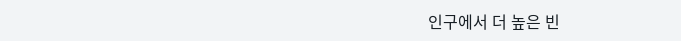인구에서 더 높은 빈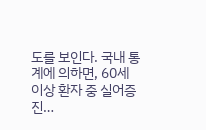도를 보인다. 국내 통계에 의하면, 60세 이상 환자 중 실어증 진…